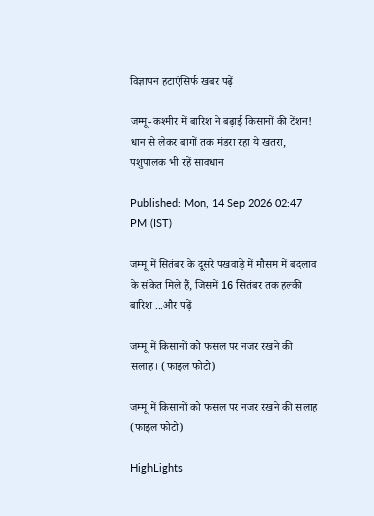विज्ञापन हटाएंसिर्फ खबर पढ़ें

जम्मू-कश्मीर में बारिश ने बढ़ाई किसानों की टेंशन! धान से लेकर बागों तक मंडरा रहा ये खतरा, पशुपालक भी रहें सावधान

Published: Mon, 14 Sep 2026 02:47 PM (IST)

जम्मू में सितंबर के दूसरे पखवाड़े में मौसम में बदलाव के संकेत मिले हैं, जिसमें 16 सितंबर तक हल्की बारिश ...और पढ़ें

जम्मू में किसानों को फसल पर नजर रखने की सलाह। (फाइल फोटो)

जम्मू में किसानों को फसल पर नजर रखने की सलाह (फाइल फोटो)

HighLights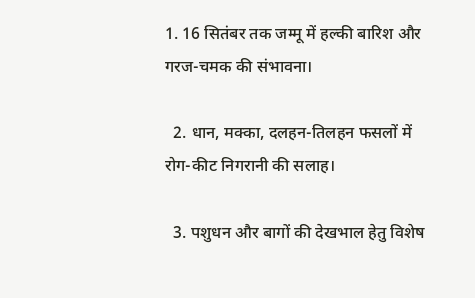1. 16 सितंबर तक जम्मू में हल्की बारिश और गरज-चमक की संभावना।

  2. धान, मक्का, दलहन-तिलहन फसलों में रोग-कीट निगरानी की सलाह।

  3. पशुधन और बागों की देखभाल हेतु विशेष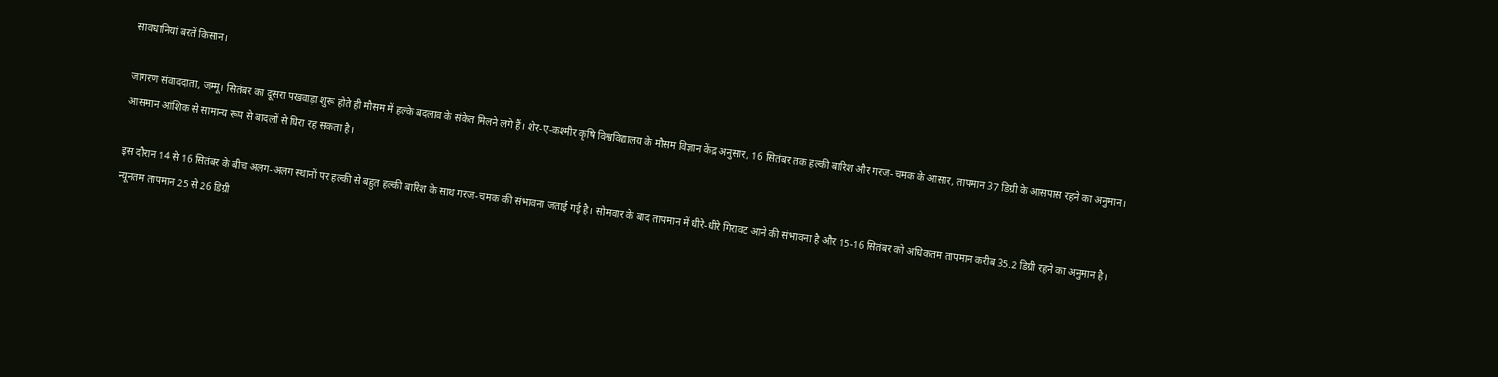सावधानियां बरतें किसान।

जागरण संवाददाता, जम्मू। सितंबर का दूसरा पखवाड़ा शुरू होते ही मौसम में हल्के बदलाव के संकेत मिलने लगे हैं। शेर-ए-कश्मीर कृषि विश्वविद्यालय के मौसम विज्ञान केंद्र अनुसार, 16 सितंबर तक हल्की बारिश और गरज-चमक के आसार, तापमान 37 डिग्री के आसपास रहने का अनुमान। आसमान आंशिक से सामान्य रूप से बादलों से घिरा रह सकता है।

इस दौरान 14 से 16 सितंबर के बीच अलग-अलग स्थानों पर हल्की से बहुत हल्की बारिश के साथ गरज-चमक की संभावना जताई गई है। सोमवार के बाद तापमान में धीरे-धीरे गिरावट आने की संभावना है और 15-16 सितंबर को अधिकतम तापमान करीब 35.2 डिग्री रहने का अनुमान है। न्यूनतम तापमान 25 से 26 डिग्री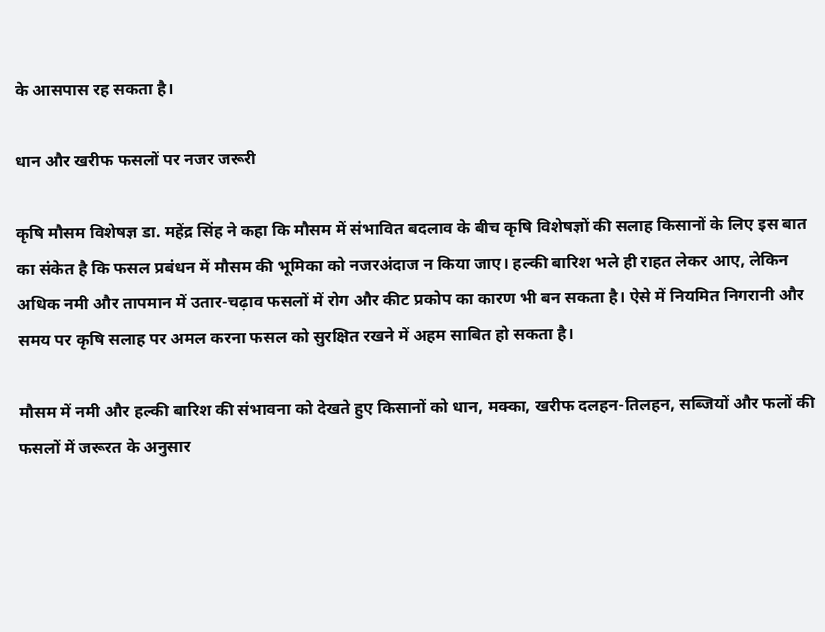के आसपास रह सकता है।

धान और खरीफ फसलों पर नजर जरूरी

कृषि मौसम विशेषज्ञ डा. महेंद्र सिंह ने कहा कि मौसम में संभावित बदलाव के बीच कृषि विशेषज्ञों की सलाह किसानों के लिए इस बात का संकेत है कि फसल प्रबंधन में मौसम की भूमिका को नजरअंदाज न किया जाए। हल्की बारिश भले ही राहत लेकर आए, लेकिन अधिक नमी और तापमान में उतार-चढ़ाव फसलों में रोग और कीट प्रकोप का कारण भी बन सकता है। ऐसे में नियमित निगरानी और समय पर कृषि सलाह पर अमल करना फसल को सुरक्षित रखने में अहम साबित हो सकता है।

मौसम में नमी और हल्की बारिश की संभावना को देखते हुए किसानों को धान, मक्का, खरीफ दलहन-तिलहन, सब्जियों और फलों की फसलों में जरूरत के अनुसार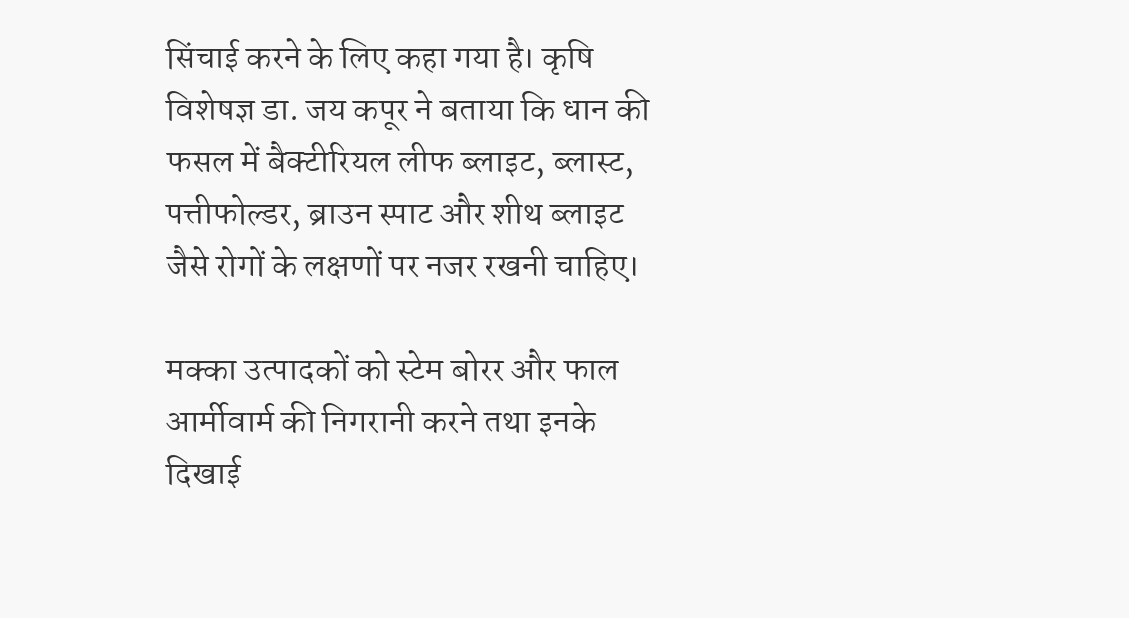सिंचाई करने के लिए कहा गया है। कृषि विशेषज्ञ डा. जय कपूर ने बताया कि धान की फसल में बैक्टीरियल लीफ ब्लाइट, ब्लास्ट, पत्तीफोल्डर, ब्राउन स्पाट और शीथ ब्लाइट जैसे रोगों के लक्षणों पर नजर रखनी चाहिए।

मक्का उत्पादकों को स्टेम बोरर और फाल आर्मीवार्म की निगरानी करने तथा इनके दिखाई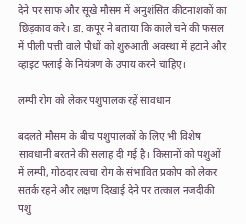देने पर साफ और सूखे मौसम में अनुशंसित कीटनाशकों का छिड़काव करे। डा. कपूर ने बताया कि काले चने की फसल में पीली पत्ती वाले पौधों को शुरुआती अवस्था में हटाने और व्हाइट फ्लाई के नियंत्रण के उपाय करने चाहिए।

लम्पी रोग को लेकर पशुपालक रहें सावधान

बदलते मौसम के बीच पशुपालकों के लिए भी विशेष सावधानी बरतने की सलाह दी गई है। किसानों को पशुओं में लम्पी, गोठदार त्वचा रोग के संभावित प्रकोप को लेकर सतर्क रहने और लक्षण दिखाई देने पर तत्काल नजदीकी पशु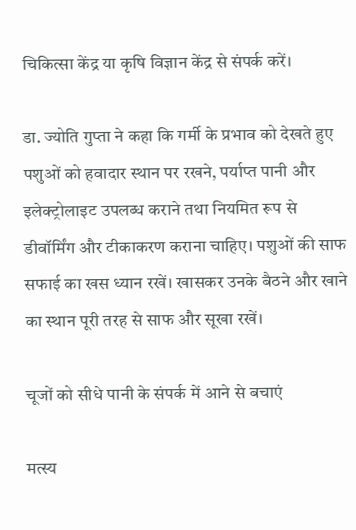चिकित्सा केंद्र या कृषि विज्ञान केंद्र से संपर्क करें।

डा. ज्योति गुप्ता ने कहा कि गर्मी के प्रभाव को देखते हुए पशुओं को हवादार स्थान पर रखने, पर्याप्त पानी और इलेक्ट्रोलाइट उपलब्ध कराने तथा नियमित रूप से डीवॉर्मिंग और टीकाकरण कराना चाहिए। पशुओं की साफ सफाई का खस ध्यान रखें। खासकर उनके बैठने और खाने का स्थान पूरी तरह से साफ और सूखा रखें।

चूजों को सीधे पानी के संपर्क में आने से बचाएं

मत्स्य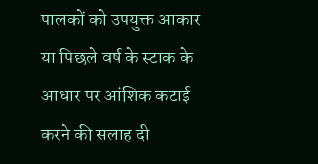पालकों को उपयुक्त आकार या पिछले वर्ष के स्टाक के आधार पर आंशिक कटाई करने की सलाह दी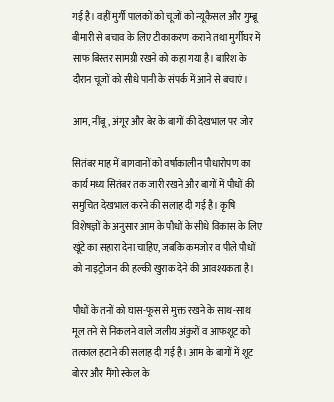गई है। वहीं मुर्गी पालकों को चूजों को न्यूकैसल और गुम्ब्रू बीमारी से बचाव के लिए टीकाकरण कराने तथा मुर्गीघर में साफ बिस्तर सामग्री रखने को कहा गया है। बारिश के दौरान चूजों को सीधे पानी के संपर्क में आने से बचाएं।

आम, नींबू, अंगूर और बेर के बागों की देखभाल पर जोर

सितंबर माह में बागवानों को वर्षाकालीन पौधारोपण का कार्य मध्य सितंबर तक जारी रखने और बागों में पौधों की समुचित देखभाल करने की सलाह दी गई है। कृषि विशेषज्ञों के अनुसार आम के पौधों के सीधे विकास के लिए खूंटे का सहारा देना चाहिए, जबकि कमजोर व पीले पौधों को नाइट्रोजन की हल्की खुराक देने की आवश्यकता है।

पौधों के तनों को घास-फूस से मुक्त रखने के साथ-साथ मूल तने से निकलने वाले जलीय अंकुरों व आफशूट को तत्काल हटाने की सलाह दी गई है। आम के बागों में शूट बोरर और मैंगो स्केल के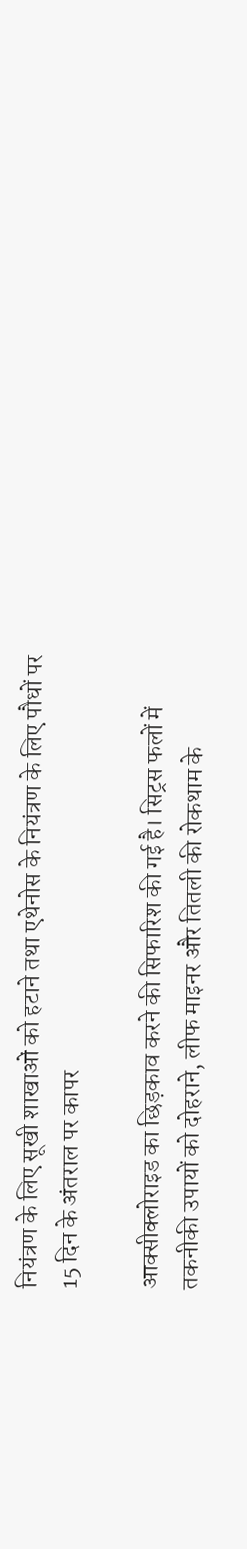नियंत्रण के लिए सूखी शाखाओं को हटाने तथा एथेनोस के नियंत्रण के लिए पौधों पर 15 दिन के अंतराल पर कापर

आक्सीक्लोराइड का छिड़काव करने की सिफारिश की गई है। सिट्रस फलों में तकनीकी उपायों को दोहराने, लीफ माइनर और तितली की रोकथाम के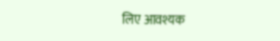लिए आवश्यक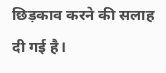छिड़काव करने की सलाह दी गई है।